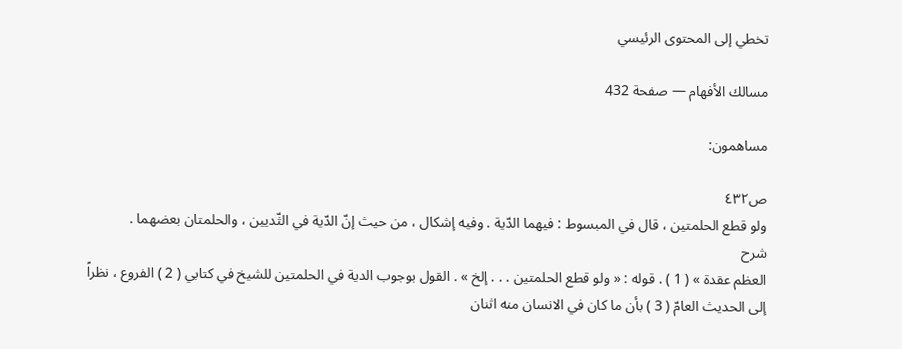تخطي إلى المحتوى الرئيسي

مسالك الأفهام — صفحة 432

مساهمون:

ص٤٣٢
ولو قطع الحلمتين ، قال في المبسوط : فيهما الدّية . وفيه إشكال ، من حيث إنّ الدّية في الثّديين ، والحلمتان بعضهما .
شرح
العظم عقدة » ( 1 ) . قوله : « ولو قطع الحلمتين . . . إلخ » . القول بوجوب الدية في الحلمتين للشيخ في كتابي ( 2 ) الفروع ، نظراً إلى الحديث العامّ ( 3 ) بأن ما كان في الانسان منه اثنان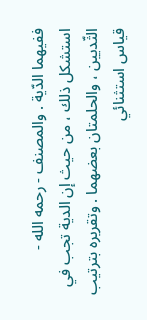ففيهما الدّية . والمصنف - رحمه الله - استشكل ذلك ، من حيث إن الدية تجب في الثّديين ، والحلمتان بعضهما . وتقريره بترتيب قياس استثنائي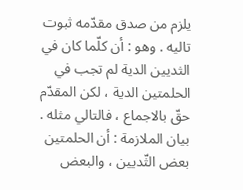يلزم من صدق مقدّمه ثبوت تاليه . وهو : أن كلّما كان في الثديين الدية لم تجب في الحلمتين الدية ، لكن المقدّم حقّ بالاجماع ، فالتالي مثله . بيان الملازمة : أن الحلمتين بعض الثّديين ، والبعض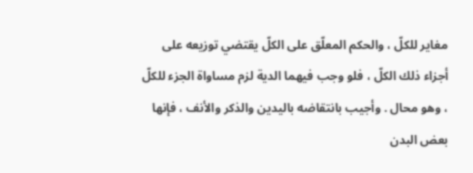مغاير للكلّ ، والحكم المعلّق على الكلّ يقتضي توزيعه على أجزاء ذلك الكلّ ، فلو وجب فيهما الدية لزم مساواة الجزء للكلّ ، وهو محال . وأجيب بانتقاضه باليدين والذكر والأنف ، فإنها بعض البدن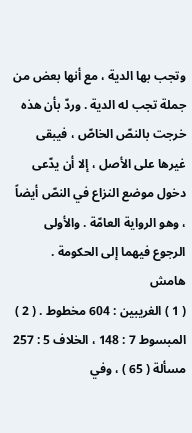وتجب بها الدية ، مع أنها بعض من جملة تجب له الدية . وردّ بأن هذه خرجت بالنصّ الخاصّ ، فيبقى غيرها على الأصل ، إلا أن يدّعى دخول موضع النزاع في النصّ أيضاً ، وهو الرواية العامّة . والأولى الرجوع فيهما إلى الحكومة .
هامش
( 1 ) الغريبين : 604 مخطوط . ( 2 ) المبسوط 7 : 148 ، الخلاف 5 : 257 مسألة ( 65 ) ، وفي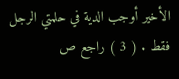الأخير أوجب الدية في حلمتي الرجل فقط . ( 3 ) راجع ص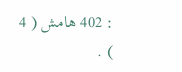: 402 هامش ( 4 ) .